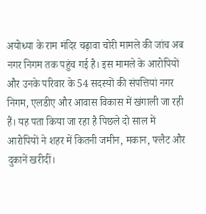अयोध्या के राम मंदिर चढ़ावा चोरी मामले की जांच अब नगर निगम तक पहुंच गई है। इस मामले के आरोपियों और उनके परिवार के 54 सदस्यों की संपत्तियां नगर निगम, एलडीए और आवास विकास में खंगाली जा रही हैं। यह पता किया जा रहा है पिछले दो साल में आरोपियों ने शहर में कितनी जमीन, मकान, फ्लैट और दुकानें खरीदीं।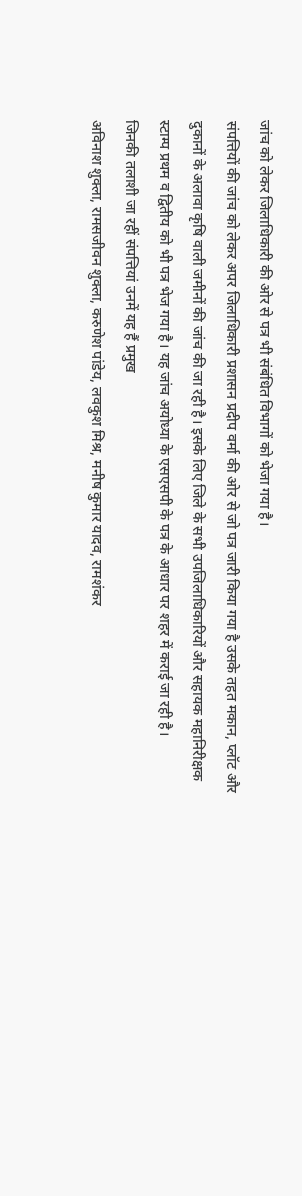जांच को लेकर जिलाधिकारी की ओर से पत्र भी संबंधित विभागों को भेजा गया है।
संपत्तियों की जांच को लेकर अपर जिलाधिकारी प्रशासन प्रदीप वर्मा की ओर से जो पत्र जारी किया गया है उसके तहत मकान, प्लॉट और दुकानों के अलावा कृषि वाली जमीनों की जांच की जा रही है। इसके लिए जिले के सभी उपजिलाधिकारियों और सहायक महानिरीक्षक स्टाम्प प्रथम व द्वितीय को भी पत्र भेज गया है। यह जांच अयोध्या के एसएसपी के पत्र के आधार पर शहर में कराई जा रही है।
जिनकी तलाशी जा रहीं संपत्तियां उनमें यह हैं प्रमुख
अविनाश शुक्ला, रामसजीवन शुक्ला, करुणेश पांडेय, लवकुश मिश्र, मनीष कुमार यादव, रामशंकर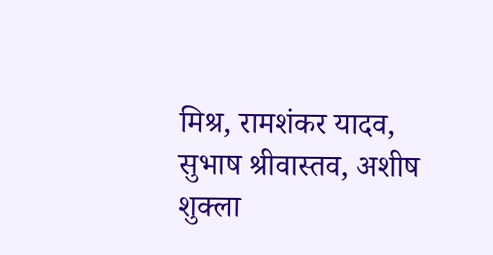मिश्र, रामशंकर यादव, सुभाष श्रीवास्तव, अशीष शुक्ला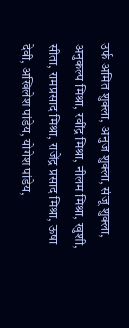उर्फ अमित शुक्ला, अनुज शुक्ला, संजू शुक्ला, अनुकल्प मिश्रा, रवींद्र मिश्रा, नीलम मिश्रा, खुशी, सीता, रामप्रसाद मिश्रा, राजेंद्र प्रसाद मिश्रा, ऊषा देवी, अखिलेश पांडेय, योगेश पांडेय,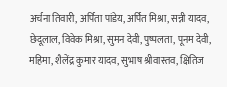अर्चना तिवारी, अर्पिता पांडेय, अर्पित मिश्रा, सन्नी यादव, छेदूलाल, विवेक मिश्रा, सुमन देवी, पुष्पलता, पूनम देवी, महिमा, शैलेंद्र कुमार यादव, सुभाष श्रीवास्तव, क्षितिज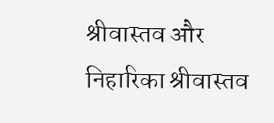श्रीवास्तव और निहारिका श्रीवास्तव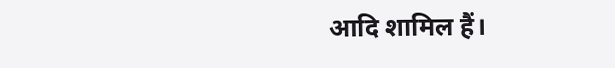आदि शामिल हैं।